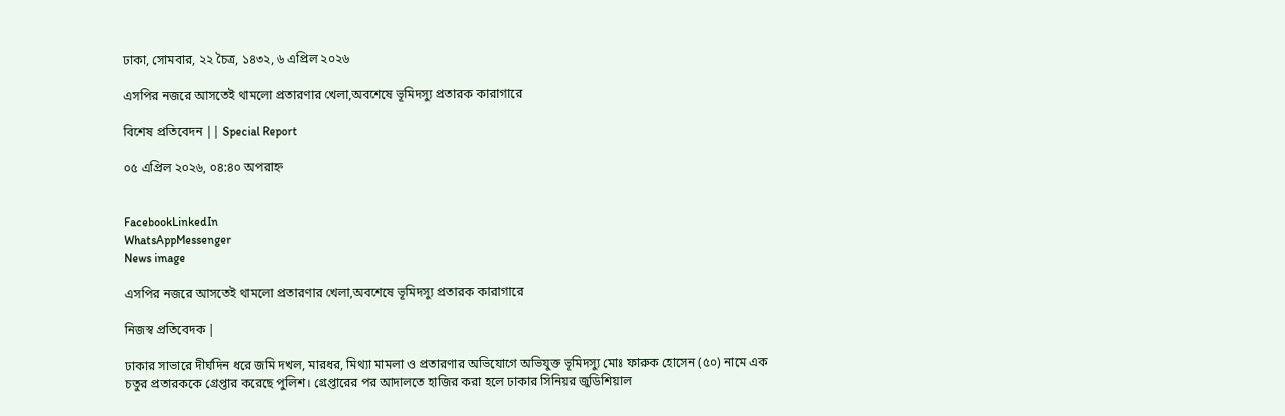ঢাকা, সোমবার, ২২ চৈত্র, ১৪৩২, ৬ এপ্রিল ২০২৬

এসপির নজরে আসতেই থামলো প্রতারণার খেলা,অবশেষে ভূমিদস্যু প্রতারক কারাগারে

বিশেষ প্রতিবেদন || Special Report

০৫ এপ্রিল ২০২৬, ০৪:৪০ অপরাহ্ন


FacebookLinkedIn
WhatsAppMessenger
News image

এসপির নজরে আসতেই থামলো প্রতারণার খেলা,অবশেষে ভূমিদস্যু প্রতারক কারাগারে

নিজস্ব প্রতিবেদক |

ঢাকার সাভারে দীর্ঘদিন ধরে জমি দখল, মারধর, মিথ্যা মামলা ও প্রতারণার অভিযোগে অভিযুক্ত ভূমিদস্যু মোঃ ফারুক হোসেন (৫০) নামে এক চতুর প্রতারককে গ্রেপ্তার করেছে পুলিশ। গ্রেপ্তারের পর আদালতে হাজির করা হলে ঢাকার সিনিয়র জুডিশিয়াল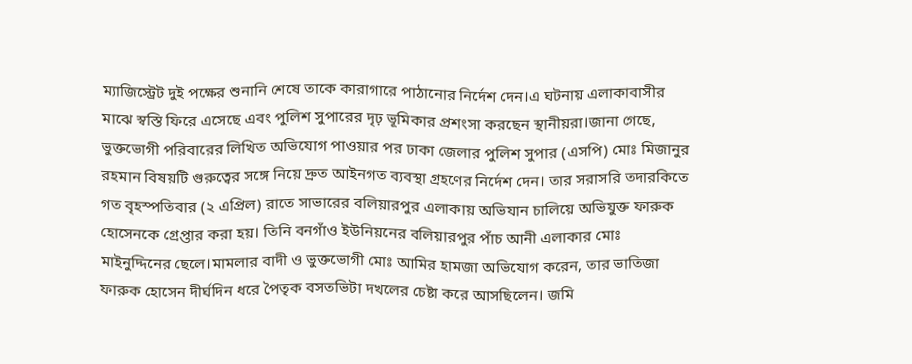ম্যাজিস্ট্রেট দুই পক্ষের শুনানি শেষে তাকে কারাগারে পাঠানোর নির্দেশ দেন।এ ঘটনায় এলাকাবাসীর মাঝে স্বস্তি ফিরে এসেছে এবং পুলিশ সুপারের দৃঢ় ভূমিকার প্রশংসা করছেন স্থানীয়রা।জানা গেছে, ভুক্তভোগী পরিবারের লিখিত অভিযোগ পাওয়ার পর ঢাকা জেলার পুলিশ সুপার (এসপি) মোঃ মিজানুর রহমান বিষয়টি গুরুত্বের সঙ্গে নিয়ে দ্রুত আইনগত ব্যবস্থা গ্রহণের নির্দেশ দেন। তার সরাসরি তদারকিতে গত বৃহস্পতিবার (২ এপ্রিল) রাতে সাভারের বলিয়ারপুর এলাকায় অভিযান চালিয়ে অভিযুক্ত ফারুক হোসেনকে গ্রেপ্তার করা হয়। তিনি বনগাঁও ইউনিয়নের বলিয়ারপুর পাঁচ আনী এলাকার মোঃ মাইনুদ্দিনের ছেলে।মামলার বাদী ও ভুক্তভোগী মোঃ আমির হামজা অভিযোগ করেন, তার ভাতিজা ফারুক হোসেন দীর্ঘদিন ধরে পৈতৃক বসতভিটা দখলের চেষ্টা করে আসছিলেন। জমি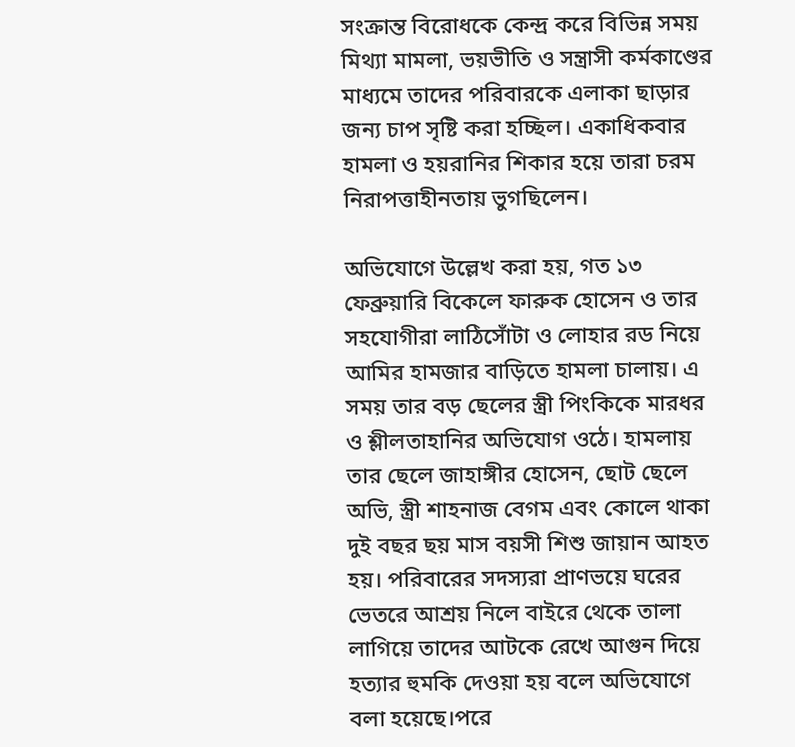সংক্রান্ত বিরোধকে কেন্দ্র করে বিভিন্ন সময় মিথ্যা মামলা, ভয়ভীতি ও সন্ত্রাসী কর্মকাণ্ডের মাধ্যমে তাদের পরিবারকে এলাকা ছাড়ার জন্য চাপ সৃষ্টি করা হচ্ছিল। একাধিকবার হামলা ও হয়রানির শিকার হয়ে তারা চরম নিরাপত্তাহীনতায় ভুগছিলেন।

অভিযোগে উল্লেখ করা হয়, গত ১৩ ফেব্রুয়ারি বিকেলে ফারুক হোসেন ও তার সহযোগীরা লাঠিসোঁটা ও লোহার রড নিয়ে আমির হামজার বাড়িতে হামলা চালায়। এ সময় তার বড় ছেলের স্ত্রী পিংকিকে মারধর ও শ্লীলতাহানির অভিযোগ ওঠে। হামলায় তার ছেলে জাহাঙ্গীর হোসেন, ছোট ছেলে অভি, স্ত্রী শাহনাজ বেগম এবং কোলে থাকা দুই বছর ছয় মাস বয়সী শিশু জায়ান আহত হয়। পরিবারের সদস্যরা প্রাণভয়ে ঘরের ভেতরে আশ্রয় নিলে বাইরে থেকে তালা লাগিয়ে তাদের আটকে রেখে আগুন দিয়ে হত্যার হুমকি দেওয়া হয় বলে অভিযোগে বলা হয়েছে।পরে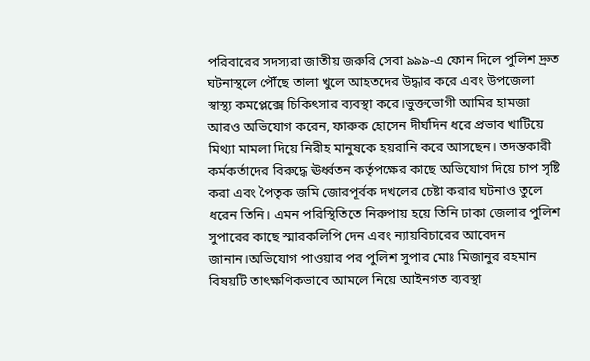পরিবারের সদস্যরা জাতীয় জরুরি সেবা ৯৯৯-এ ফোন দিলে পুলিশ দ্রুত ঘটনাস্থলে পৌঁছে তালা খুলে আহতদের উদ্ধার করে এবং উপজেলা স্বাস্থ্য কমপ্লেক্সে চিকিৎসার ব্যবস্থা করে।ভুক্তভোগী আমির হামজা আরও অভিযোগ করেন, ফারুক হোসেন দীর্ঘদিন ধরে প্রভাব খাটিয়ে মিথ্যা মামলা দিয়ে নিরীহ মানুষকে হয়রানি করে আসছেন। তদন্তকারী কর্মকর্তাদের বিরুদ্ধে ঊর্ধ্বতন কর্তৃপক্ষের কাছে অভিযোগ দিয়ে চাপ সৃষ্টি করা এবং পৈতৃক জমি জোরপূর্বক দখলের চেষ্টা করার ঘটনাও তুলে ধরেন তিনি। এমন পরিস্থিতিতে নিরুপায় হয়ে তিনি ঢাকা জেলার পুলিশ সুপারের কাছে স্মারকলিপি দেন এবং ন্যায়বিচারের আবেদন জানান।অভিযোগ পাওয়ার পর পুলিশ সুপার মোঃ মিজানুর রহমান বিষয়টি তাৎক্ষণিকভাবে আমলে নিয়ে আইনগত ব্যবস্থা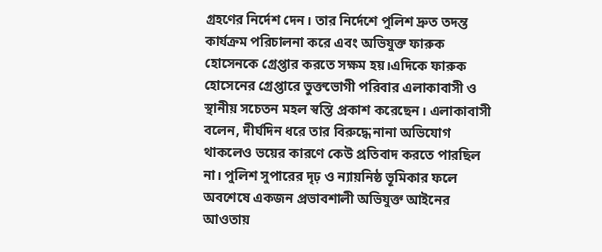গ্রহণের নির্দেশ দেন। তার নির্দেশে পুলিশ দ্রুত তদন্ত কার্যক্রম পরিচালনা করে এবং অভিযুক্ত ফারুক হোসেনকে গ্রেপ্তার করতে সক্ষম হয়।এদিকে ফারুক হোসেনের গ্রেপ্তারে ভুক্তভোগী পরিবার এলাকাবাসী ও স্থানীয় সচেতন মহল স্বস্তি প্রকাশ করেছেন। এলাকাবাসী বলেন, দীর্ঘদিন ধরে তার বিরুদ্ধে নানা অভিযোগ থাকলেও ভয়ের কারণে কেউ প্রতিবাদ করতে পারছিল না। পুলিশ সুপারের দৃঢ় ও ন্যায়নিষ্ঠ ভূমিকার ফলে অবশেষে একজন প্রভাবশালী অভিযুক্ত আইনের আওতায়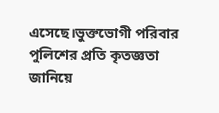এসেছে।ভুক্তভোগী পরিবার পুলিশের প্রতি কৃতজ্ঞতা জানিয়ে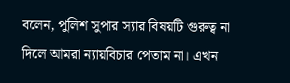বলেন, পুলিশ সুপার স্যার বিষয়টি গুরুত্ব না দিলে আমরা ন্যায়বিচার পেতাম না। এখন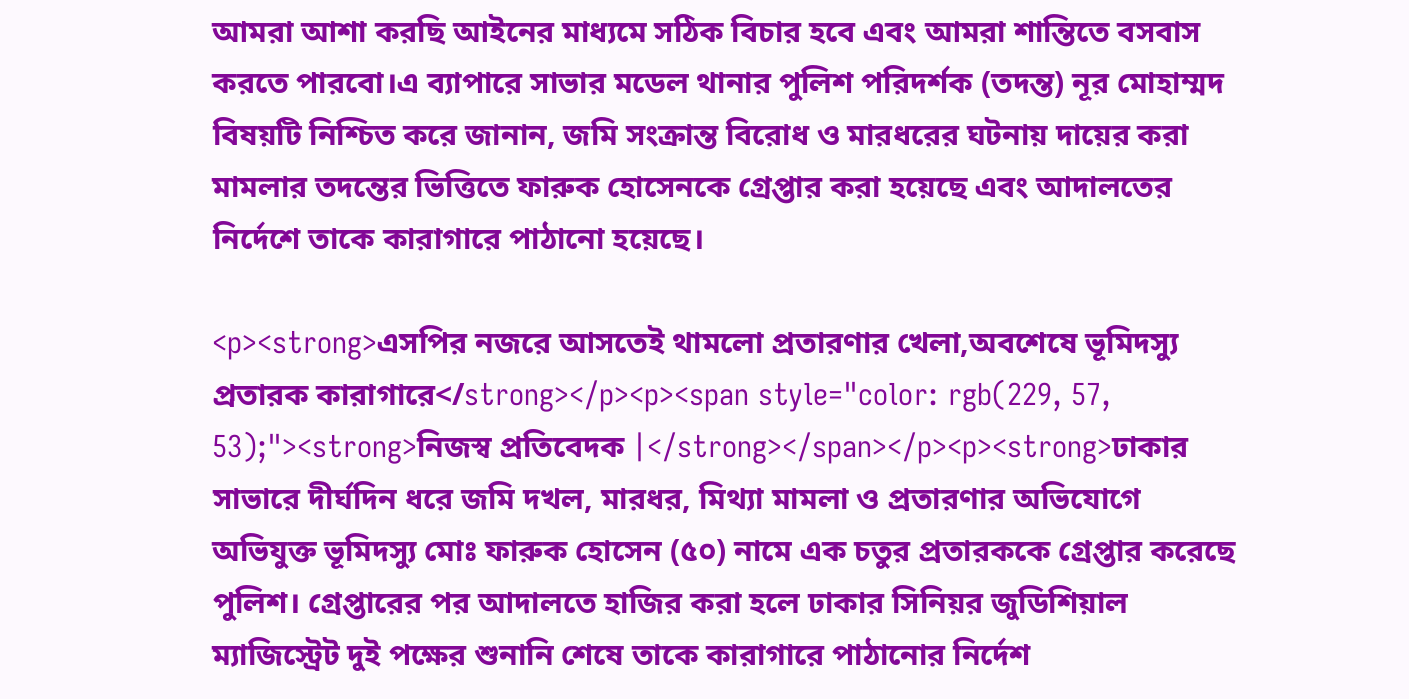আমরা আশা করছি আইনের মাধ্যমে সঠিক বিচার হবে এবং আমরা শান্তিতে বসবাস করতে পারবো।এ ব্যাপারে সাভার মডেল থানার পুলিশ পরিদর্শক (তদন্ত) নূর মোহাম্মদ বিষয়টি নিশ্চিত করে জানান, জমি সংক্রান্ত বিরোধ ও মারধরের ঘটনায় দায়ের করা মামলার তদন্তের ভিত্তিতে ফারুক হোসেনকে গ্রেপ্তার করা হয়েছে এবং আদালতের নির্দেশে তাকে কারাগারে পাঠানো হয়েছে।

<p><strong>এসপির নজরে আসতেই থামলো প্রতারণার খেলা,অবশেষে ভূমিদস্যু প্রতারক কারাগারে</strong></p><p><span style="color: rgb(229, 57, 53);"><strong>নিজস্ব প্রতিবেদক |</strong></span></p><p><strong>ঢাকার সাভারে দীর্ঘদিন ধরে জমি দখল, মারধর, মিথ্যা মামলা ও প্রতারণার অভিযোগে অভিযুক্ত ভূমিদস্যু মোঃ ফারুক হোসেন (৫০) নামে এক চতুর প্রতারককে গ্রেপ্তার করেছে পুলিশ। গ্রেপ্তারের পর আদালতে হাজির করা হলে ঢাকার সিনিয়র জুডিশিয়াল ম্যাজিস্ট্রেট দুই পক্ষের শুনানি শেষে তাকে কারাগারে পাঠানোর নির্দেশ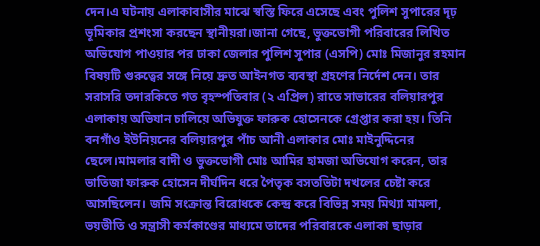দেন।এ ঘটনায় এলাকাবাসীর মাঝে স্বস্তি ফিরে এসেছে এবং পুলিশ সুপারের দৃঢ় ভূমিকার প্রশংসা করছেন স্থানীয়রা।জানা গেছে, ভুক্তভোগী পরিবারের লিখিত অভিযোগ পাওয়ার পর ঢাকা জেলার পুলিশ সুপার (এসপি) মোঃ মিজানুর রহমান বিষয়টি গুরুত্বের সঙ্গে নিয়ে দ্রুত আইনগত ব্যবস্থা গ্রহণের নির্দেশ দেন। তার সরাসরি তদারকিতে গত বৃহস্পতিবার (২ এপ্রিল) রাতে সাভারের বলিয়ারপুর এলাকায় অভিযান চালিয়ে অভিযুক্ত ফারুক হোসেনকে গ্রেপ্তার করা হয়। তিনি বনগাঁও ইউনিয়নের বলিয়ারপুর পাঁচ আনী এলাকার মোঃ মাইনুদ্দিনের ছেলে।মামলার বাদী ও ভুক্তভোগী মোঃ আমির হামজা অভিযোগ করেন, তার ভাতিজা ফারুক হোসেন দীর্ঘদিন ধরে পৈতৃক বসতভিটা দখলের চেষ্টা করে আসছিলেন। জমি সংক্রান্ত বিরোধকে কেন্দ্র করে বিভিন্ন সময় মিথ্যা মামলা, ভয়ভীতি ও সন্ত্রাসী কর্মকাণ্ডের মাধ্যমে তাদের পরিবারকে এলাকা ছাড়ার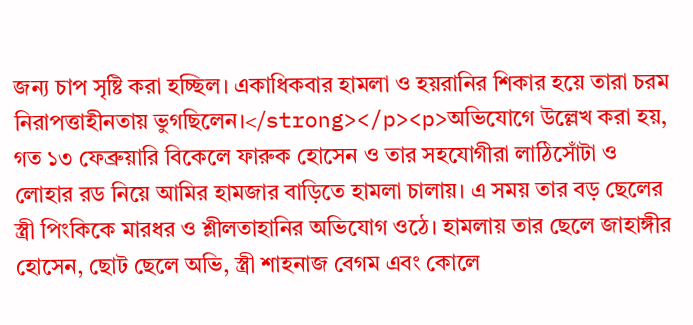জন্য চাপ সৃষ্টি করা হচ্ছিল। একাধিকবার হামলা ও হয়রানির শিকার হয়ে তারা চরম নিরাপত্তাহীনতায় ভুগছিলেন।</strong></p><p>অভিযোগে উল্লেখ করা হয়, গত ১৩ ফেব্রুয়ারি বিকেলে ফারুক হোসেন ও তার সহযোগীরা লাঠিসোঁটা ও লোহার রড নিয়ে আমির হামজার বাড়িতে হামলা চালায়। এ সময় তার বড় ছেলের স্ত্রী পিংকিকে মারধর ও শ্লীলতাহানির অভিযোগ ওঠে। হামলায় তার ছেলে জাহাঙ্গীর হোসেন, ছোট ছেলে অভি, স্ত্রী শাহনাজ বেগম এবং কোলে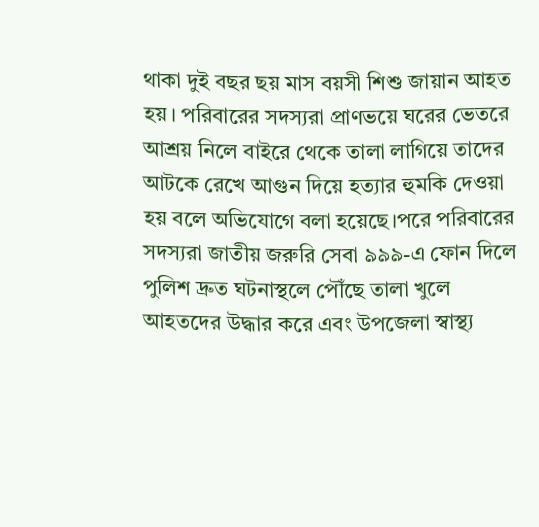থাকা দুই বছর ছয় মাস বয়সী শিশু জায়ান আহত হয়। পরিবারের সদস্যরা প্রাণভয়ে ঘরের ভেতরে আশ্রয় নিলে বাইরে থেকে তালা লাগিয়ে তাদের আটকে রেখে আগুন দিয়ে হত্যার হুমকি দেওয়া হয় বলে অভিযোগে বলা হয়েছে।পরে পরিবারের সদস্যরা জাতীয় জরুরি সেবা ৯৯৯-এ ফোন দিলে পুলিশ দ্রুত ঘটনাস্থলে পৌঁছে তালা খুলে আহতদের উদ্ধার করে এবং উপজেলা স্বাস্থ্য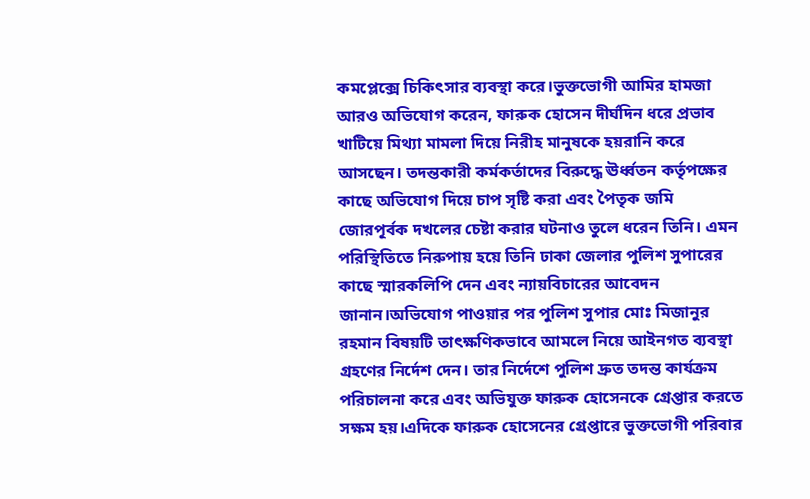কমপ্লেক্সে চিকিৎসার ব্যবস্থা করে।ভুক্তভোগী আমির হামজা আরও অভিযোগ করেন, ফারুক হোসেন দীর্ঘদিন ধরে প্রভাব খাটিয়ে মিথ্যা মামলা দিয়ে নিরীহ মানুষকে হয়রানি করে আসছেন। তদন্তকারী কর্মকর্তাদের বিরুদ্ধে ঊর্ধ্বতন কর্তৃপক্ষের কাছে অভিযোগ দিয়ে চাপ সৃষ্টি করা এবং পৈতৃক জমি জোরপূর্বক দখলের চেষ্টা করার ঘটনাও তুলে ধরেন তিনি। এমন পরিস্থিতিতে নিরুপায় হয়ে তিনি ঢাকা জেলার পুলিশ সুপারের কাছে স্মারকলিপি দেন এবং ন্যায়বিচারের আবেদন জানান।অভিযোগ পাওয়ার পর পুলিশ সুপার মোঃ মিজানুর রহমান বিষয়টি তাৎক্ষণিকভাবে আমলে নিয়ে আইনগত ব্যবস্থা গ্রহণের নির্দেশ দেন। তার নির্দেশে পুলিশ দ্রুত তদন্ত কার্যক্রম পরিচালনা করে এবং অভিযুক্ত ফারুক হোসেনকে গ্রেপ্তার করতে সক্ষম হয়।এদিকে ফারুক হোসেনের গ্রেপ্তারে ভুক্তভোগী পরিবার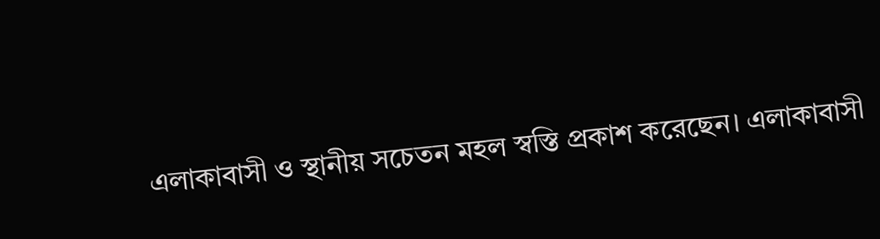এলাকাবাসী ও স্থানীয় সচেতন মহল স্বস্তি প্রকাশ করেছেন। এলাকাবাসী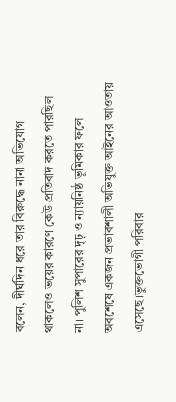বলেন, দীর্ঘদিন ধরে তার বিরুদ্ধে নানা অভিযোগ থাকলেও ভয়ের কারণে কেউ প্রতিবাদ করতে পারছিল না। পুলিশ সুপারের দৃঢ় ও ন্যায়নিষ্ঠ ভূমিকার ফলে অবশেষে একজন প্রভাবশালী অভিযুক্ত আইনের আওতায় এসেছে।ভুক্তভোগী পরিবার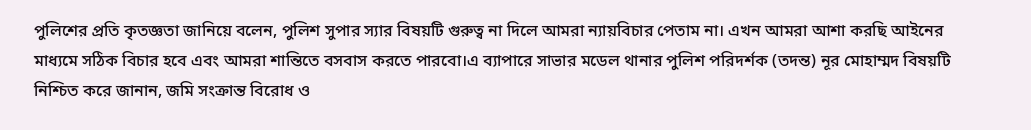পুলিশের প্রতি কৃতজ্ঞতা জানিয়ে বলেন, পুলিশ সুপার স্যার বিষয়টি গুরুত্ব না দিলে আমরা ন্যায়বিচার পেতাম না। এখন আমরা আশা করছি আইনের মাধ্যমে সঠিক বিচার হবে এবং আমরা শান্তিতে বসবাস করতে পারবো।এ ব্যাপারে সাভার মডেল থানার পুলিশ পরিদর্শক (তদন্ত) নূর মোহাম্মদ বিষয়টি নিশ্চিত করে জানান, জমি সংক্রান্ত বিরোধ ও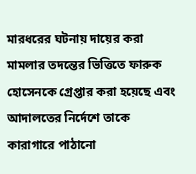মারধরের ঘটনায় দায়ের করা মামলার তদন্তের ভিত্তিতে ফারুক হোসেনকে গ্রেপ্তার করা হয়েছে এবং আদালতের নির্দেশে তাকে কারাগারে পাঠানো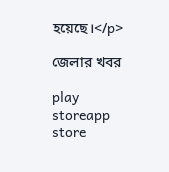হয়েছে।</p>

জেলার খবর

play storeapp store